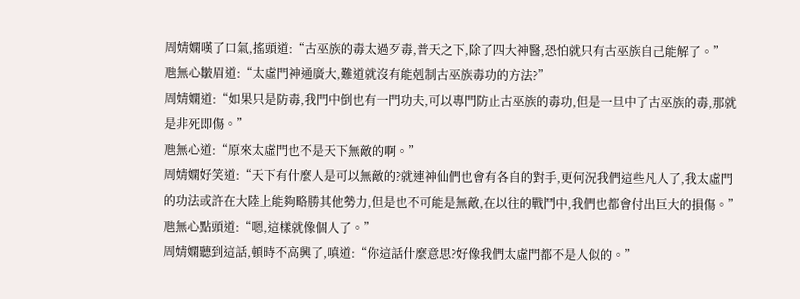周婧嫻嘆了口氣,搖頭道:“古巫族的毒太過歹毒,普天之下,除了四大神醫,恐怕就只有古巫族自己能解了。”
虺無心皺眉道:“太虛門神通廣大,難道就沒有能剋制古巫族毒功的方法?”
周婧嫻道:“如果只是防毒,我門中倒也有一門功夫,可以專門防止古巫族的毒功,但是一旦中了古巫族的毒,那就是非死即傷。”
虺無心道:“原來太虛門也不是天下無敵的啊。”
周婧嫻好笑道:“天下有什麼人是可以無敵的?就連神仙們也會有各自的對手,更何況我們這些凡人了,我太虛門的功法或許在大陸上能夠略勝其他勢力,但是也不可能是無敵,在以往的戰鬥中,我們也都會付出巨大的損傷。”
虺無心點頭道:“嗯,這樣就像個人了。”
周婧嫻聽到這話,頓時不高興了,嗔道:“你這話什麼意思?好像我們太虛門都不是人似的。”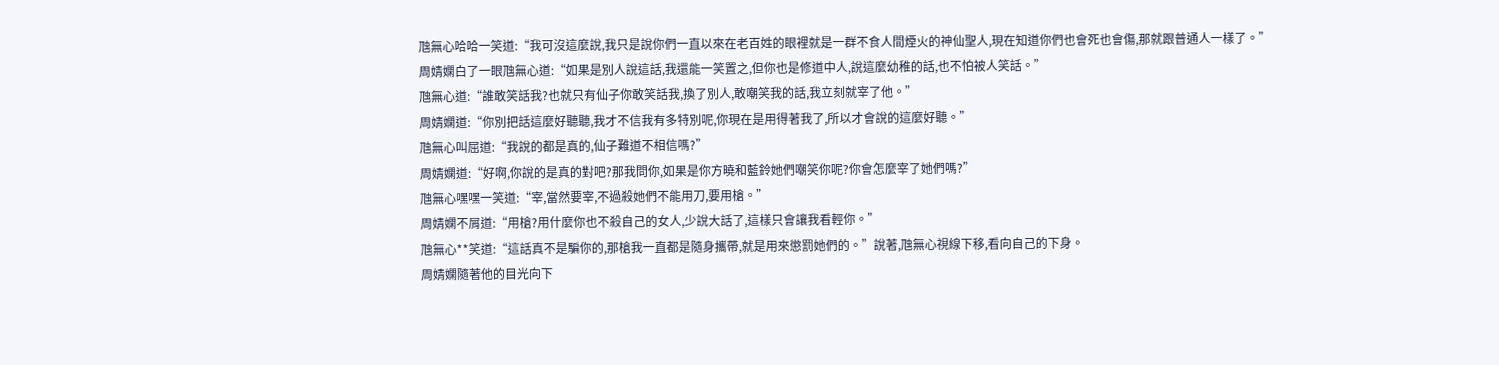虺無心哈哈一笑道:“我可沒這麼說,我只是說你們一直以來在老百姓的眼裡就是一群不食人間煙火的神仙聖人,現在知道你們也會死也會傷,那就跟普通人一樣了。”
周婧嫻白了一眼虺無心道:“如果是別人說這話,我還能一笑置之,但你也是修道中人,說這麼幼稚的話,也不怕被人笑話。”
虺無心道:“誰敢笑話我?也就只有仙子你敢笑話我,換了別人,敢嘲笑我的話,我立刻就宰了他。”
周婧嫻道:“你別把話這麼好聽聽,我才不信我有多特別呢,你現在是用得著我了,所以才會說的這麼好聽。”
虺無心叫屈道:“我說的都是真的,仙子難道不相信嗎?”
周婧嫻道:“好啊,你說的是真的對吧?那我問你,如果是你方曉和藍鈴她們嘲笑你呢?你會怎麼宰了她們嗎?”
虺無心嘿嘿一笑道:“宰,當然要宰,不過殺她們不能用刀,要用槍。”
周婧嫻不屑道:“用槍?用什麼你也不殺自己的女人,少說大話了,這樣只會讓我看輕你。”
虺無心**笑道:“這話真不是騙你的,那槍我一直都是隨身攜帶,就是用來懲罰她們的。”說著,虺無心視線下移,看向自己的下身。
周婧嫻隨著他的目光向下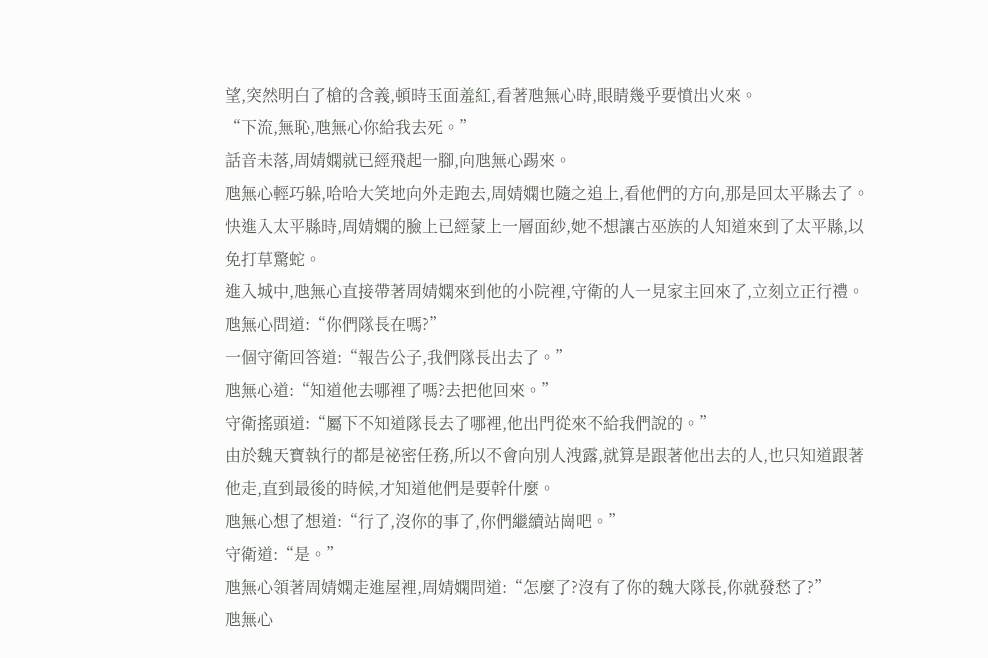望,突然明白了槍的含義,頓時玉面羞紅,看著虺無心時,眼睛幾乎要憤出火來。
“下流,無恥,虺無心你給我去死。”
話音未落,周婧嫻就已經飛起一腳,向虺無心踢來。
虺無心輕巧躲,哈哈大笑地向外走跑去,周婧嫻也隨之追上,看他們的方向,那是回太平縣去了。
快進入太平縣時,周婧嫻的臉上已經蒙上一層面紗,她不想讓古巫族的人知道來到了太平縣,以免打草驚蛇。
進入城中,虺無心直接帶著周婧嫻來到他的小院裡,守衛的人一見家主回來了,立刻立正行禮。
虺無心問道:“你們隊長在嗎?”
一個守衛回答道:“報告公子,我們隊長出去了。”
虺無心道:“知道他去哪裡了嗎?去把他回來。”
守衛搖頭道:“屬下不知道隊長去了哪裡,他出門從來不給我們說的。”
由於魏天寶執行的都是祕密任務,所以不會向別人洩露,就算是跟著他出去的人,也只知道跟著他走,直到最後的時候,才知道他們是要幹什麼。
虺無心想了想道:“行了,沒你的事了,你們繼續站崗吧。”
守衛道:“是。”
虺無心領著周婧嫻走進屋裡,周婧嫻問道:“怎麼了?沒有了你的魏大隊長,你就發愁了?”
虺無心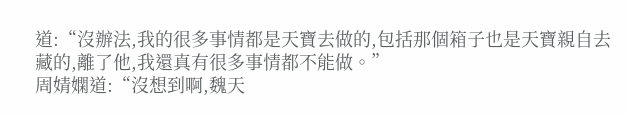道:“沒辦法,我的很多事情都是天寶去做的,包括那個箱子也是天寶親自去藏的,離了他,我還真有很多事情都不能做。”
周婧嫻道:“沒想到啊,魏天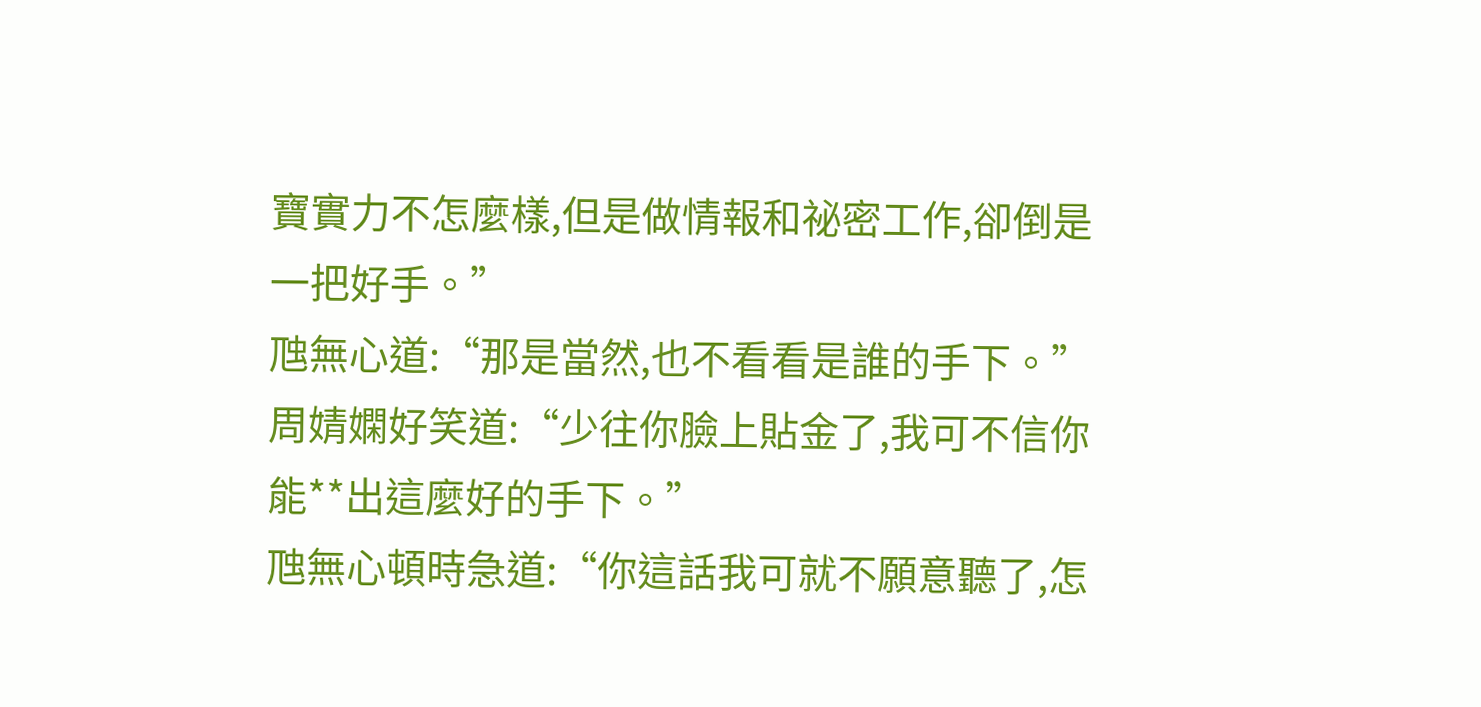寶實力不怎麼樣,但是做情報和祕密工作,卻倒是一把好手。”
虺無心道:“那是當然,也不看看是誰的手下。”
周婧嫻好笑道:“少往你臉上貼金了,我可不信你能**出這麼好的手下。”
虺無心頓時急道:“你這話我可就不願意聽了,怎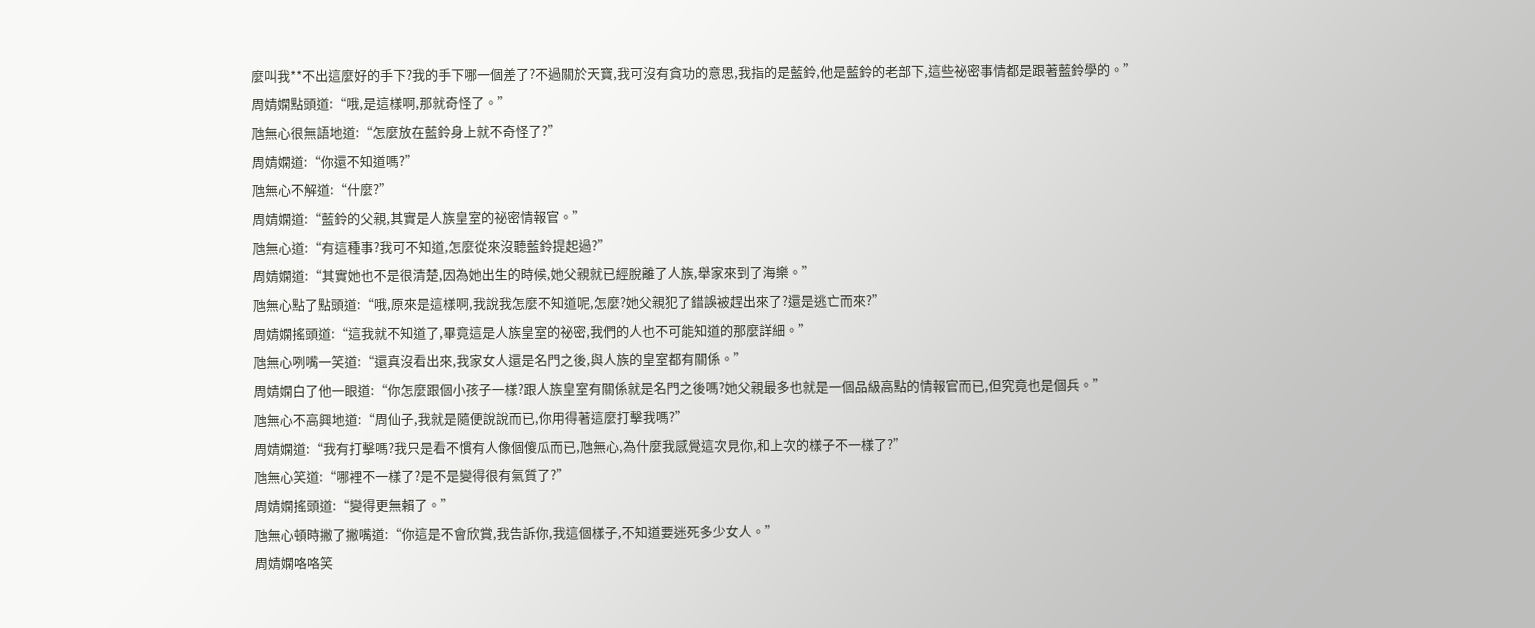麼叫我**不出這麼好的手下?我的手下哪一個差了?不過關於天寶,我可沒有貪功的意思,我指的是藍鈴,他是藍鈴的老部下,這些祕密事情都是跟著藍鈴學的。”
周婧嫻點頭道:“哦,是這樣啊,那就奇怪了。”
虺無心很無語地道:“怎麼放在藍鈴身上就不奇怪了?”
周婧嫻道:“你還不知道嗎?”
虺無心不解道:“什麼?”
周婧嫻道:“藍鈴的父親,其實是人族皇室的祕密情報官。”
虺無心道:“有這種事?我可不知道,怎麼從來沒聽藍鈴提起過?”
周婧嫻道:“其實她也不是很清楚,因為她出生的時候,她父親就已經脫離了人族,舉家來到了海樂。”
虺無心點了點頭道:“哦,原來是這樣啊,我說我怎麼不知道呢,怎麼?她父親犯了錯誤被趕出來了?還是逃亡而來?”
周婧嫻搖頭道:“這我就不知道了,畢竟這是人族皇室的祕密,我們的人也不可能知道的那麼詳細。”
虺無心咧嘴一笑道:“還真沒看出來,我家女人還是名門之後,與人族的皇室都有關係。”
周婧嫻白了他一眼道:“你怎麼跟個小孩子一樣?跟人族皇室有關係就是名門之後嗎?她父親最多也就是一個品級高點的情報官而已,但究竟也是個兵。”
虺無心不高興地道:“周仙子,我就是隨便說說而已,你用得著這麼打擊我嗎?”
周婧嫻道:“我有打擊嗎?我只是看不慣有人像個傻瓜而已,虺無心,為什麼我感覺這次見你,和上次的樣子不一樣了?”
虺無心笑道:“哪裡不一樣了?是不是變得很有氣質了?”
周婧嫻搖頭道:“變得更無賴了。”
虺無心頓時撇了撇嘴道:“你這是不會欣賞,我告訴你,我這個樣子,不知道要迷死多少女人。”
周婧嫻咯咯笑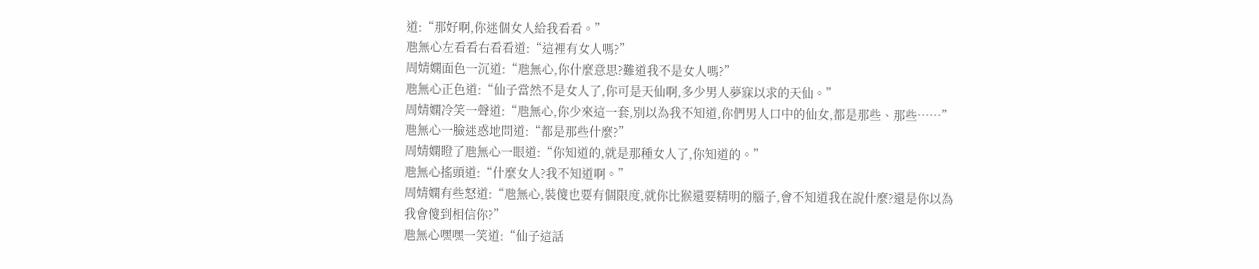道:“那好啊,你迷個女人給我看看。”
虺無心左看看右看看道:“這裡有女人嗎?”
周婧嫻面色一沉道:“虺無心,你什麼意思?難道我不是女人嗎?”
虺無心正色道:“仙子當然不是女人了,你可是天仙啊,多少男人夢寐以求的天仙。”
周婧嫻冷笑一聲道:“虺無心,你少來這一套,別以為我不知道,你們男人口中的仙女,都是那些、那些……”
虺無心一臉迷惑地問道:“都是那些什麼?”
周婧嫻瞪了虺無心一眼道:“你知道的,就是那種女人了,你知道的。”
虺無心搖頭道:“什麼女人?我不知道啊。”
周婧嫻有些怒道:“虺無心,裝傻也要有個限度,就你比猴還要精明的腦子,會不知道我在說什麼?還是你以為我會傻到相信你?”
虺無心嘿嘿一笑道:“仙子這話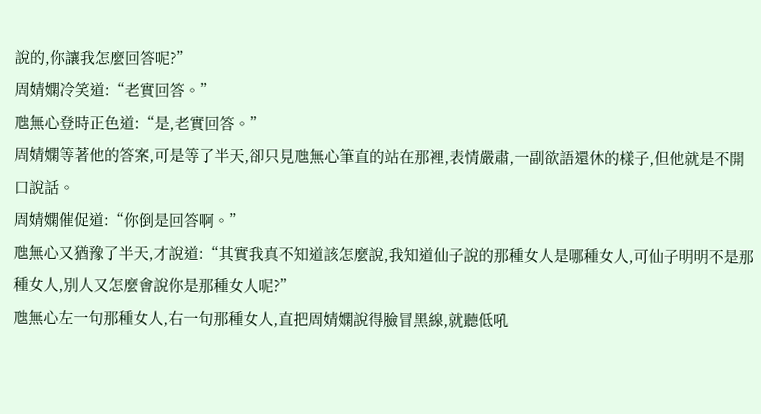說的,你讓我怎麼回答呢?”
周婧嫻冷笑道:“老實回答。”
虺無心登時正色道:“是,老實回答。”
周婧嫻等著他的答案,可是等了半天,卻只見虺無心筆直的站在那裡,表情嚴肅,一副欲語還休的樣子,但他就是不開口說話。
周婧嫻催促道:“你倒是回答啊。”
虺無心又猶豫了半天,才說道:“其實我真不知道該怎麼說,我知道仙子說的那種女人是哪種女人,可仙子明明不是那種女人,別人又怎麼會說你是那種女人呢?”
虺無心左一句那種女人,右一句那種女人,直把周婧嫻說得臉冒黑線,就聽低吼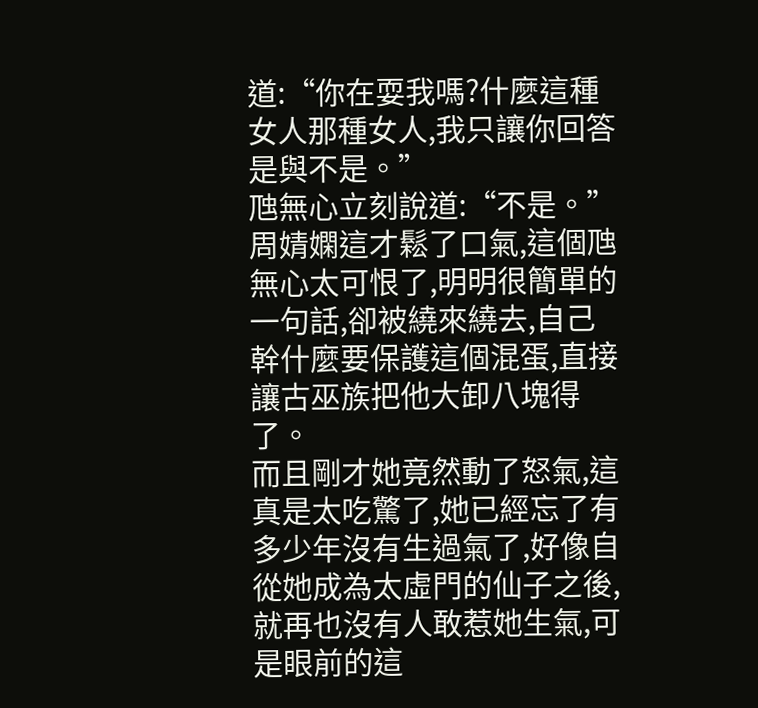道:“你在耍我嗎?什麼這種女人那種女人,我只讓你回答是與不是。”
虺無心立刻說道:“不是。”
周婧嫻這才鬆了口氣,這個虺無心太可恨了,明明很簡單的一句話,卻被繞來繞去,自己幹什麼要保護這個混蛋,直接讓古巫族把他大卸八塊得了。
而且剛才她竟然動了怒氣,這真是太吃驚了,她已經忘了有多少年沒有生過氣了,好像自從她成為太虛門的仙子之後,就再也沒有人敢惹她生氣,可是眼前的這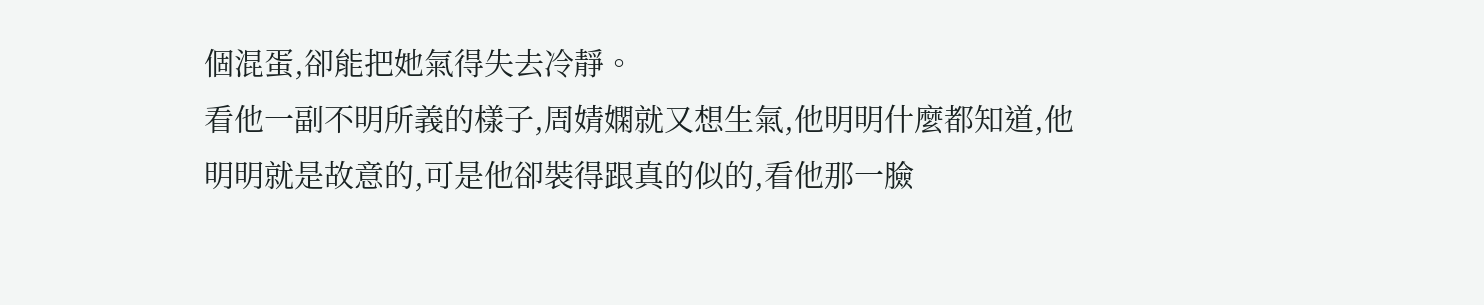個混蛋,卻能把她氣得失去冷靜。
看他一副不明所義的樣子,周婧嫻就又想生氣,他明明什麼都知道,他明明就是故意的,可是他卻裝得跟真的似的,看他那一臉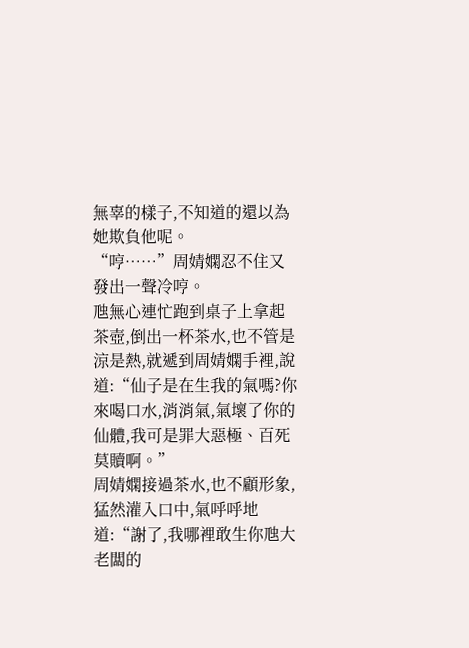無辜的樣子,不知道的還以為她欺負他呢。
“哼……”周婧嫻忍不住又發出一聲冷哼。
虺無心連忙跑到桌子上拿起茶壺,倒出一杯茶水,也不管是涼是熱,就遞到周婧嫻手裡,說道:“仙子是在生我的氣嗎?你來喝口水,消消氣,氣壞了你的仙體,我可是罪大惡極、百死莫贖啊。”
周婧嫻接過茶水,也不顧形象,猛然灌入口中,氣呼呼地道:“謝了,我哪裡敢生你虺大老闆的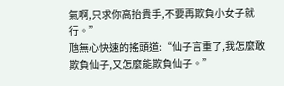氣啊,只求你高抬貴手,不要再欺負小女子就行。”
虺無心快速的搖頭道:“仙子言重了,我怎麼敢欺負仙子,又怎麼能欺負仙子。”